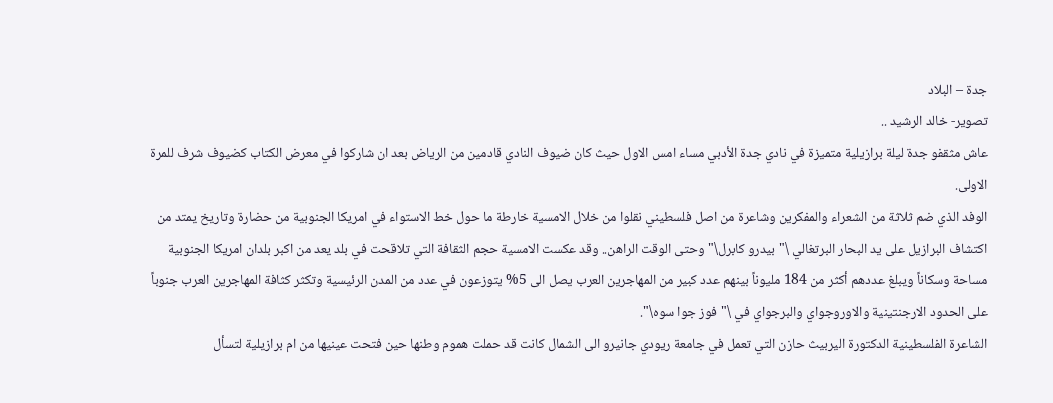جدة – البلاد
تصوير- خالد الرشيد ..
عاش مثقفو جدة ليلة برازيلية متميزة في نادي جدة الأدبي مساء امس الاول حيث كان ضيوف النادي قادمين من الرياض بعد ان شاركوا في معرض الكتاب كضيوف شرف للمرة الاولى.
الوفد الذي ضم ثلاثة من الشعراء والمفكرين وشاعرة من اصل فلسطيني نقلوا من خلال الامسية خارطة ما حول خط الاستواء في امريكا الجنوبية من حضارة وتاريخ يمتد من اكتشاف البرازيل على يد البحار البرتغالي \"بيدرو كابرل\" وحتى الوقت الراهن.. وقد عكست الامسية حجم الثقافة التي تلاقحت في بلد يعد من اكبر بلدان امريكا الجنوبية مساحة وسكاناً ويبلغ عددهم أكثر من 184 مليوناً بينهم عدد كبير من المهاجرين العرب يصل الى 5% يتوزعون في عدد من المدن الرئيسية وتكثر كثافة المهاجرين العرب جنوباً على الحدود الارجنتينية والاوروجواي والبرجواي في \"فوز جوا سوه\".
الشاعرة الفلسطينية الدكتورة اليربيث حازن التي تعمل في جامعة ريودي جانيرو الى الشمال كانت قد حملت هموم وطنها حين فتحت عينيها من ام برازيلية لتسأل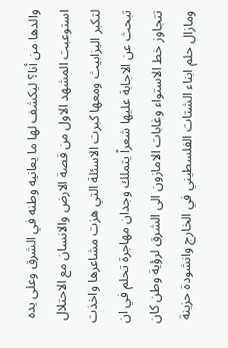والدها من أنا؟ ليكشف لها ما يعانيه وطنه في الشرق وعلى يده استوعبت المشهد الاول من قصة الارض والانسان مع الاحتلال لتكبر اليزابيث ومعها كبرت الاسئلة التي هزت مشاعرها واخذت تبحث عن الاجابة عليها شعراً يتملك وجدان مهاجرة تحلم في ان تتجاوز خط الاستواء وغابات الامازون الى الشرق لرؤية وطن كان ومازال حلم ابناء الشتات الفلسطيني في الخارج وانشودة حزينة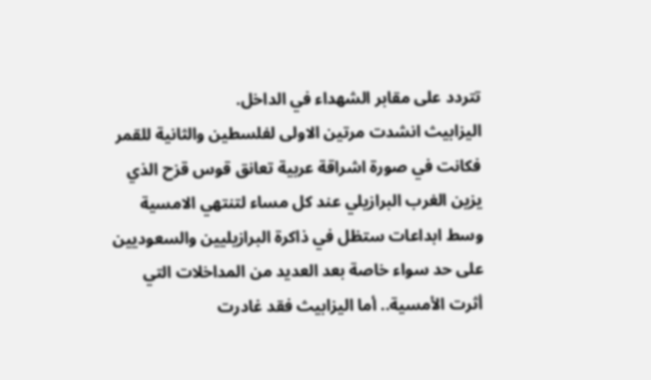تتردد على مقابر الشهداء في الداخل.
اليزابيث انشدت مرتين الاولى لفلسطين والثانية للقمر فكانت في صورة اشراقة عربية تعانق قوس قزح الذي يزين الغرب البرازيلي عند كل مساء لتنتهي الامسية وسط ابداعات ستظل في ذاكرة البرازيليين والسعوديين على حد سواء خاصة بعد العديد من المداخلات التي أثرت الأمسية.. أما اليزابيث فقد غادرت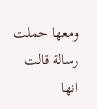ومعها حملت رسالة قالت انها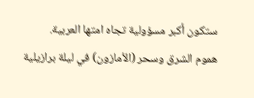ستكون أكبر مسؤولية تجاه امتها العربية.
هموم الشرق وسحر (الأمازون) في ليلة برازيلية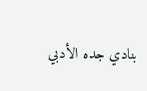بنادي جده الأدبي